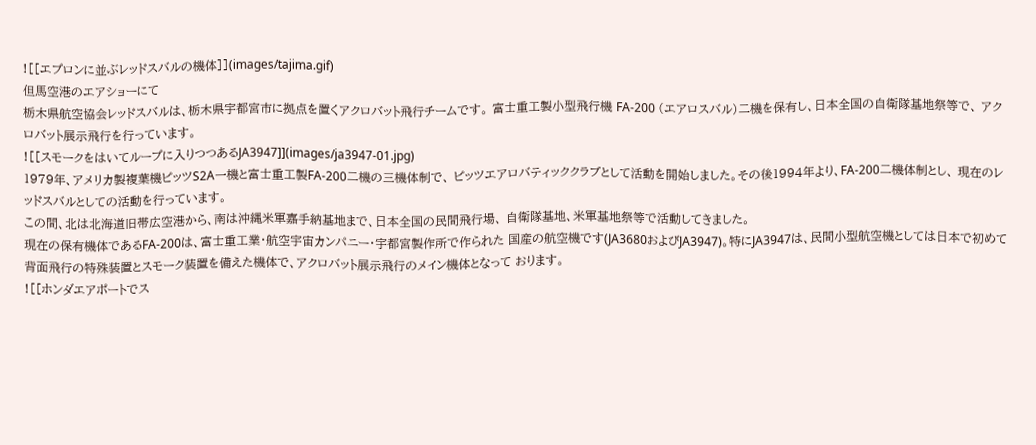![[エプロンに並ぶレッドスバルの機体]](images/tajima.gif)
但馬空港のエアショーにて
栃木県航空協会レッドスバルは、栃木県宇都宮市に拠点を置くアクロバット飛行チームです。 富士重工製小型飛行機 FA-200 (エアロスバル)二機を保有し、日本全国の自衛隊基地祭等で、 アクロバット展示飛行を行っています。
![[スモークをはいてループに入りつつあるJA3947]](images/ja3947-01.jpg)
1979年、アメリカ製複葉機ピッツS2A一機と富士重工製FA-200二機の三機体制で、 ピッツエアロバティッククラブとして活動を開始しました。その後1994年より、FA-200二機体制とし、 現在のレッドスバルとしての活動を行っています。
この間、北は北海道旧帯広空港から、南は沖縄米軍嘉手納基地まで、日本全国の民間飛行場、 自衛隊基地、米軍基地祭等で活動してきました。
現在の保有機体であるFA-200は、富士重工業・航空宇宙カンパニー・宇都宮製作所で作られた 国産の航空機です(JA3680およびJA3947)。特にJA3947は、民間小型航空機としては日本で初めて 背面飛行の特殊装置とスモーク装置を備えた機体で、アクロバット展示飛行のメイン機体となって おります。
![[ホンダエアポートでス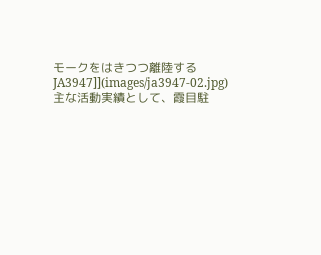モークをはきつつ離陸するJA3947]](images/ja3947-02.jpg)
主な活動実績として、霞目駐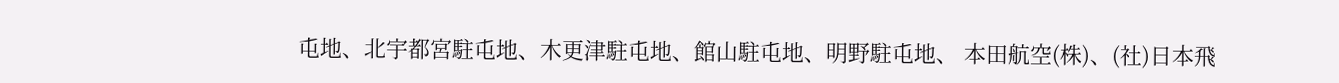屯地、北宇都宮駐屯地、木更津駐屯地、館山駐屯地、明野駐屯地、 本田航空(株)、(社)日本飛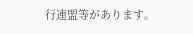行連盟等があります。